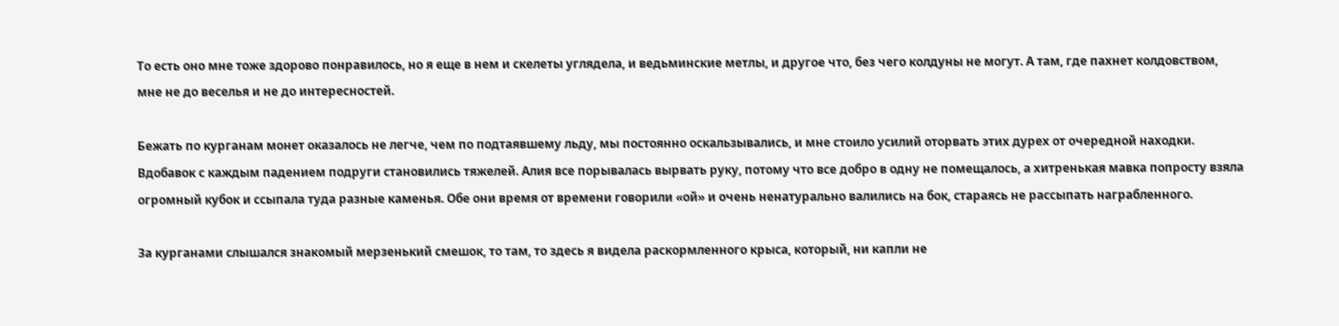То есть оно мне тоже здорово понравилось, но я еще в нем и скелеты углядела, и ведьминские метлы, и другое что, без чего колдуны не могут. А там, где пахнет колдовством, мне не до веселья и не до интересностей.

Бежать по курганам монет оказалось не легче, чем по подтаявшему льду, мы постоянно оскальзывались, и мне стоило усилий оторвать этих дурех от очередной находки. Вдобавок с каждым падением подруги становились тяжелей. Алия все порывалась вырвать руку, потому что все добро в одну не помещалось, а хитренькая мавка попросту взяла огромный кубок и ссыпала туда разные каменья. Обе они время от времени говорили «ой» и очень ненатурально валились на бок, стараясь не рассыпать награбленного.

За курганами слышался знакомый мерзенький смешок, то там, то здесь я видела раскормленного крыса, который, ни капли не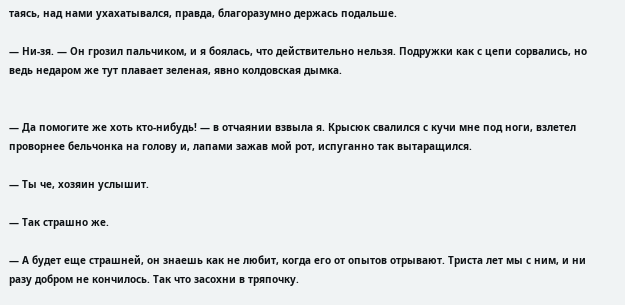таясь, над нами ухахатывался, правда, благоразумно держась подальше.

— Ни-зя. — Он грозил пальчиком, и я боялась, что действительно нельзя. Подружки как с цепи сорвались, но ведь недаром же тут плавает зеленая, явно колдовская дымка.


— Да помогите же хоть кто-нибудь! — в отчаянии взвыла я. Крысюк свалился с кучи мне под ноги, взлетел проворнее бельчонка на голову и, лапами зажав мой рот, испуганно так вытаращился.

— Ты че, хозяин услышит.

— Так страшно же.

— А будет еще страшней, он знаешь как не любит, когда его от опытов отрывают. Триста лет мы с ним, и ни разу добром не кончилось. Так что засохни в тряпочку.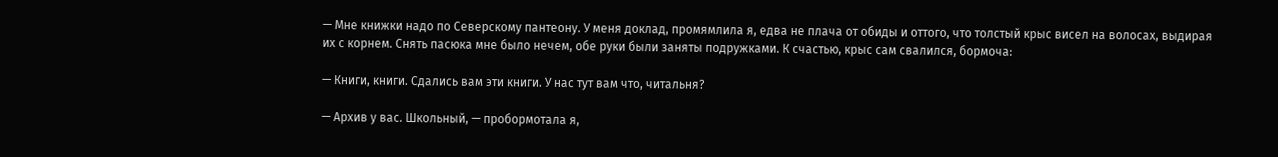— Мне книжки надо по Северскому пантеону. У меня доклад, промямлила я, едва не плача от обиды и оттого, что толстый крыс висел на волосах, выдирая их с корнем. Снять пасюка мне было нечем, обе руки были заняты подружками. К счастью, крыс сам свалился, бормоча:

— Книги, книги. Сдались вам эти книги. У нас тут вам что, читальня?

— Архив у вас. Школьный, — пробормотала я,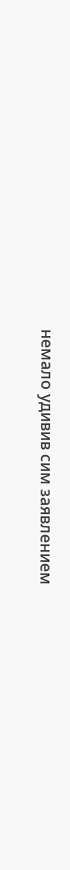немало удивив сим заявлением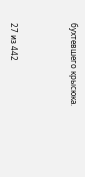бухтевшего крысюка.



27 из 442